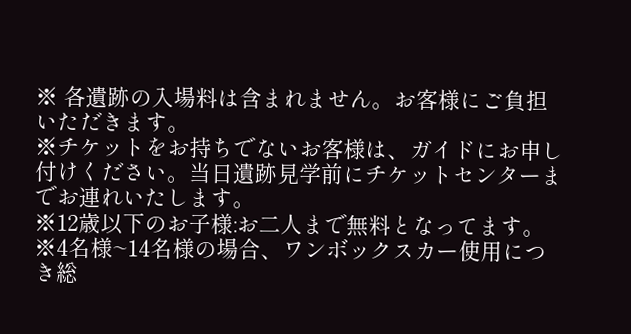※ 各遺跡の入場料は含まれません。お客様にご負担いただきます。
※チケットをお持ちでないお客様は、ガイドにお申し付けください。当日遺跡見学前にチケットセンターまでお連れいたします。
※12歳以下のお子様:お二人まで無料となってます。
※4名様~14名様の場合、ワンボックスカー使用につき総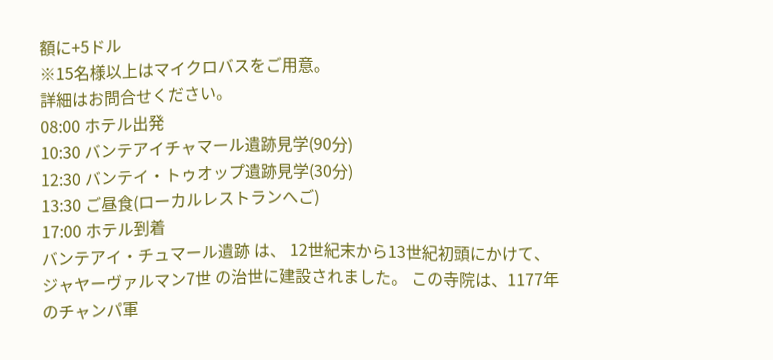額に+5ドル
※15名様以上はマイクロバスをご用意。
詳細はお問合せください。
08:00 ホテル出発
10:30 バンテアイチャマール遺跡見学(90分)
12:30 バンテイ・トゥオップ遺跡見学(30分)
13:30 ご昼食(ローカルレストランへご)
17:00 ホテル到着
バンテアイ・チュマール遺跡 は、 12世紀末から13世紀初頭にかけて、 ジャヤーヴァルマン7世 の治世に建設されました。 この寺院は、1177年のチャンパ軍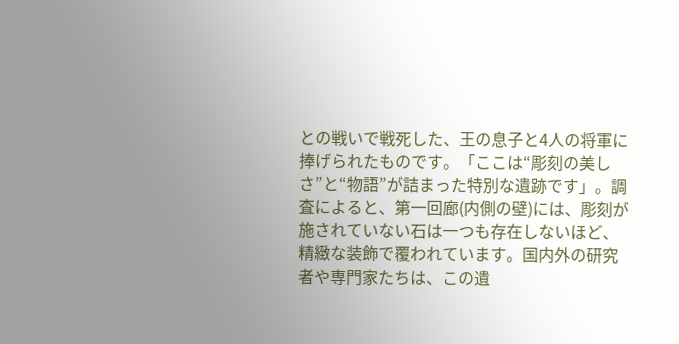との戦いで戦死した、王の息子と4人の将軍に捧げられたものです。「ここは“彫刻の美しさ”と“物語”が詰まった特別な遺跡です」。調査によると、第一回廊(内側の壁)には、彫刻が施されていない石は一つも存在しないほど、精緻な装飾で覆われています。国内外の研究者や専門家たちは、この遺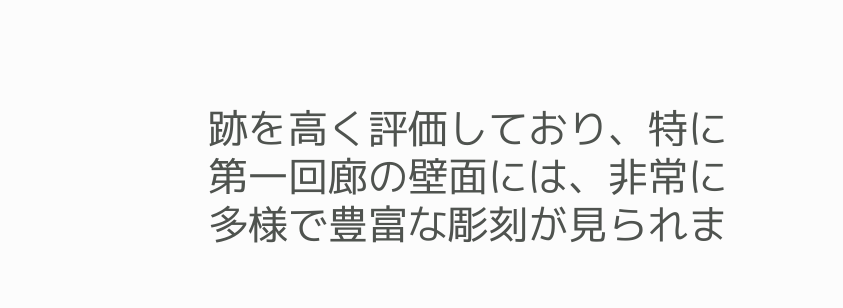跡を高く評価しており、特に第一回廊の壁面には、非常に多様で豊富な彫刻が見られま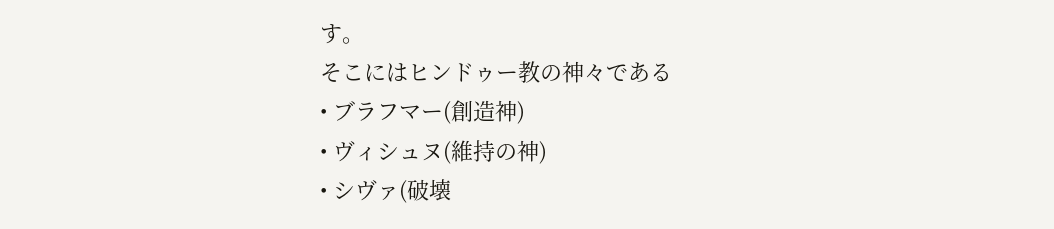す。
そこにはヒンドゥー教の神々である
• ブラフマー(創造神)
• ヴィシュヌ(維持の神)
• シヴァ(破壊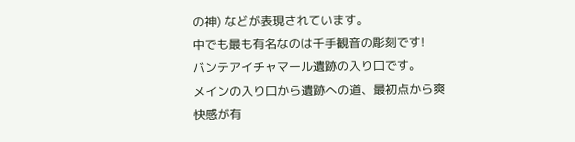の神) などが表現されています。
中でも最も有名なのは千手観音の彫刻です!
バンテアイチャマール遺跡の入り口です。
メインの入り口から遺跡への道、最初点から爽快感が有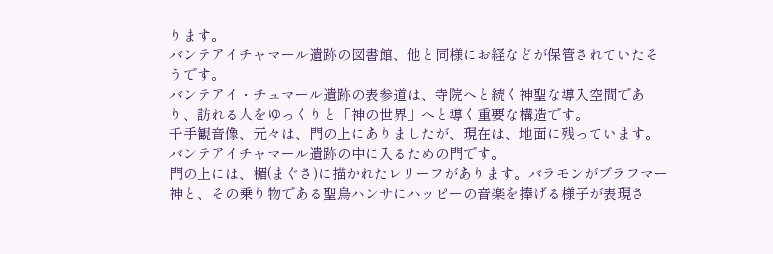ります。
バンテアイチャマール遺跡の図書館、他と同様にお経などが保管されていたそうです。
バンテアイ・チュマール遺跡の表参道は、寺院へと続く神聖な導入空間であり、訪れる人をゆっくりと「神の世界」へと導く重要な構造です。
千手観音像、元々は、門の上にありましたが、現在は、地面に残っています。
バンテアイチャマール遺跡の中に入るための門です。
門の上には、楣(まぐさ)に描かれたレリーフがあります。バラモンがブラフマー神と、その乗り物である聖鳥ハンサにハッピーの音楽を捧げる様子が表現さ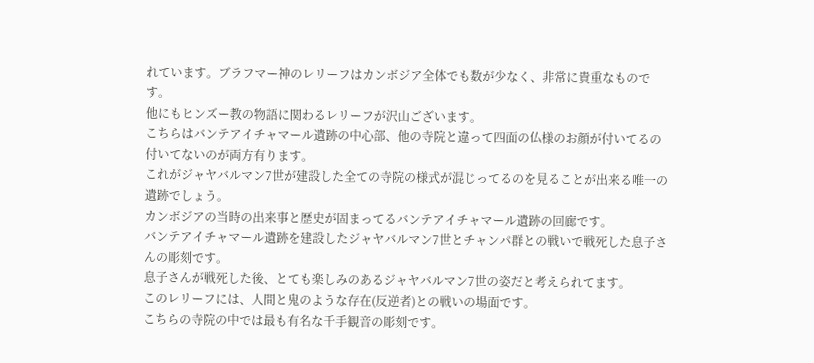れています。ブラフマー神のレリーフはカンボジア全体でも数が少なく、非常に貴重なものです。
他にもヒンズー教の物語に関わるレリーフが沢山ございます。
こちらはバンテアイチャマール遺跡の中心部、他の寺院と違って四面の仏様のお顔が付いてるの付いてないのが両方有ります。
これがジャヤバルマン7世が建設した全ての寺院の様式が混じってるのを見ることが出来る唯一の遺跡でしょう。
カンボジアの当時の出来事と歴史が固まってるバンテアイチャマール遺跡の回廊です。
バンテアイチャマール遺跡を建設したジャヤバルマン7世とチャンパ群との戦いで戦死した息子さんの彫刻です。
息子さんが戦死した後、とても楽しみのあるジャヤバルマン7世の姿だと考えられてます。
このレリーフには、人間と鬼のような存在(反逆者)との戦いの場面です。
こちらの寺院の中では最も有名な千手観音の彫刻です。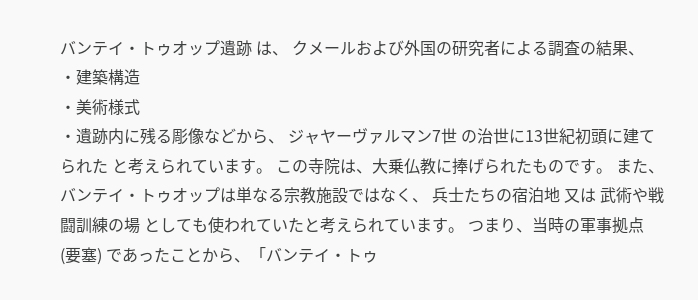バンテイ・トゥオップ遺跡 は、 クメールおよび外国の研究者による調査の結果、
・建築構造
・美術様式
・遺跡内に残る彫像などから、 ジャヤーヴァルマン7世 の治世に13世紀初頭に建てられた と考えられています。 この寺院は、大乗仏教に捧げられたものです。 また、バンテイ・トゥオップは単なる宗教施設ではなく、 兵士たちの宿泊地 又は 武術や戦闘訓練の場 としても使われていたと考えられています。 つまり、当時の軍事拠点(要塞) であったことから、「バンテイ・トゥ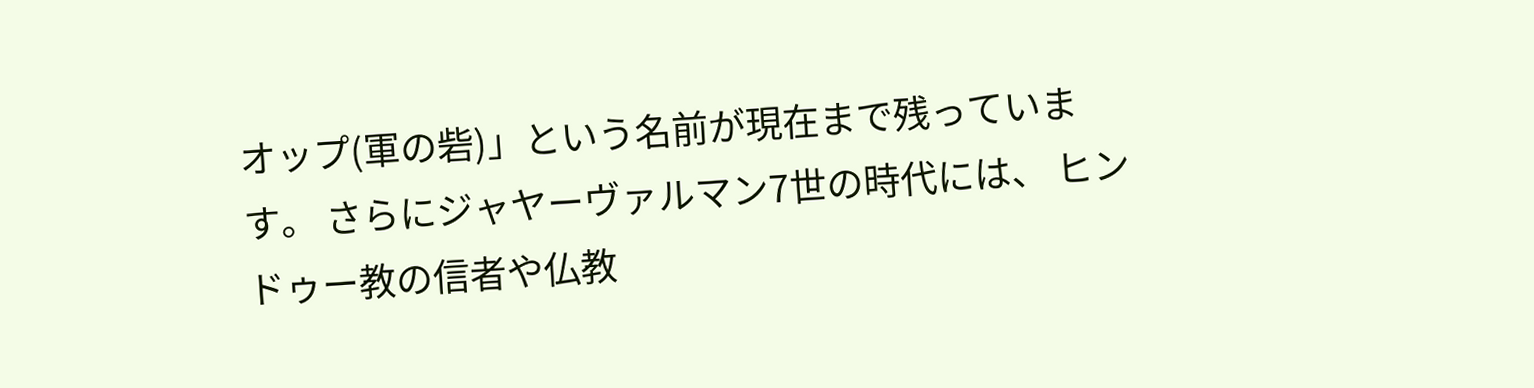オップ(軍の砦)」という名前が現在まで残っています。 さらにジャヤーヴァルマン7世の時代には、 ヒンドゥー教の信者や仏教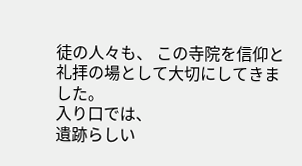徒の人々も、 この寺院を信仰と礼拝の場として大切にしてきました。
入り口では、
遺跡らしい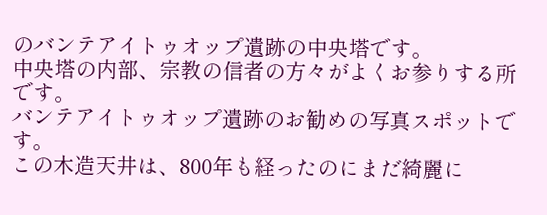のバンテアイトゥオップ遺跡の中央塔です。
中央塔の内部、宗教の信者の方々がよくお参りする所です。
バンテアイトゥオップ遺跡のお勧めの写真スポットです。
この木造天井は、800年も経ったのにまだ綺麗に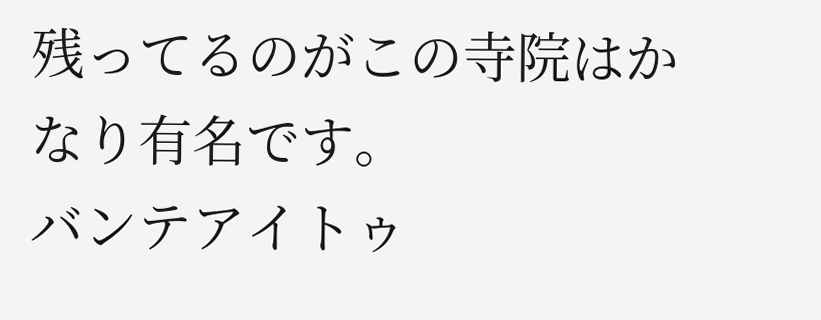残ってるのがこの寺院はかなり有名です。
バンテアイトゥ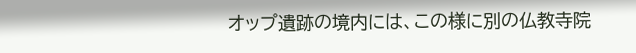オップ遺跡の境内には、この様に別の仏教寺院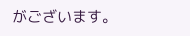がございます。